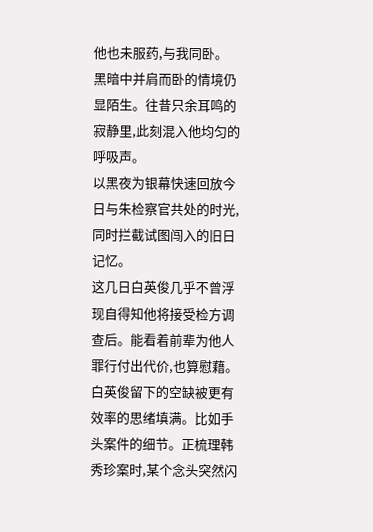他也未服药,与我同卧。
黑暗中并肩而卧的情境仍显陌生。往昔只余耳鸣的寂静里,此刻混入他均匀的呼吸声。
以黑夜为银幕快速回放今日与朱检察官共处的时光,同时拦截试图闯入的旧日记忆。
这几日白英俊几乎不曾浮现自得知他将接受检方调查后。能看着前辈为他人罪行付出代价,也算慰藉。
白英俊留下的空缺被更有效率的思绪填满。比如手头案件的细节。正梳理韩秀珍案时,某个念头突然闪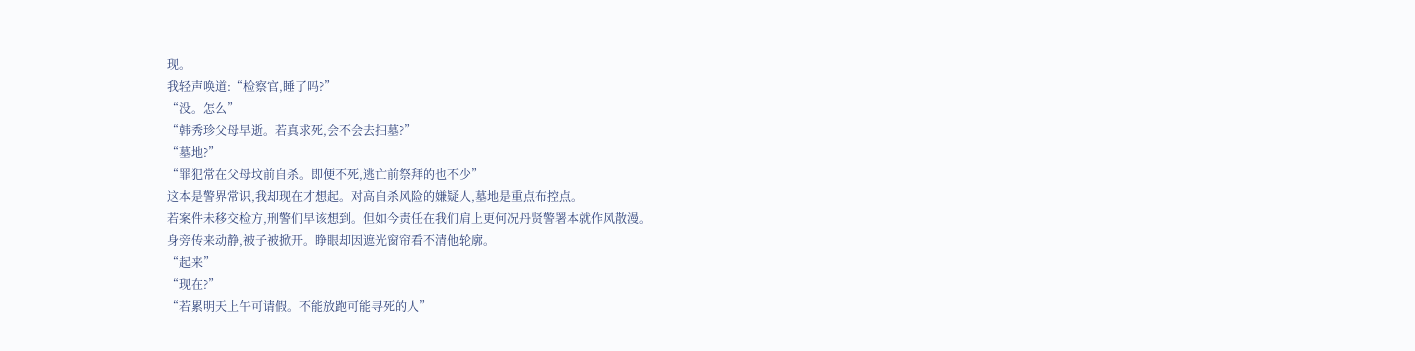现。
我轻声唤道:“检察官,睡了吗?”
“没。怎么”
“韩秀珍父母早逝。若真求死,会不会去扫墓?”
“墓地?”
“罪犯常在父母坟前自杀。即便不死,逃亡前祭拜的也不少”
这本是警界常识,我却现在才想起。对高自杀风险的嫌疑人,墓地是重点布控点。
若案件未移交检方,刑警们早该想到。但如今责任在我们肩上更何况丹贤警署本就作风散漫。
身旁传来动静,被子被掀开。睁眼却因遮光窗帘看不清他轮廓。
“起来”
“现在?”
“若累明天上午可请假。不能放跑可能寻死的人”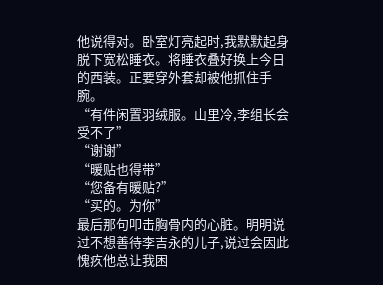他说得对。卧室灯亮起时,我默默起身脱下宽松睡衣。将睡衣叠好换上今日的西装。正要穿外套却被他抓住手腕。
“有件闲置羽绒服。山里冷,李组长会受不了”
“谢谢”
“暖贴也得带”
“您备有暖贴?”
“买的。为你”
最后那句叩击胸骨内的心脏。明明说过不想善待李吉永的儿子,说过会因此愧疚他总让我困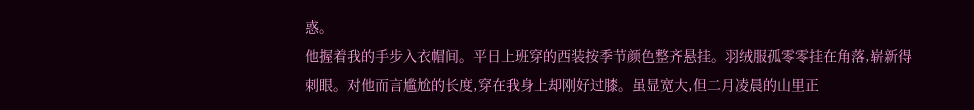惑。
他握着我的手步入衣帽间。平日上班穿的西装按季节颜色整齐悬挂。羽绒服孤零零挂在角落,崭新得刺眼。对他而言尴尬的长度,穿在我身上却刚好过膝。虽显宽大,但二月凌晨的山里正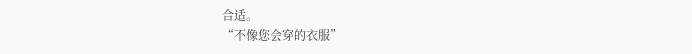合适。
“不像您会穿的衣服”